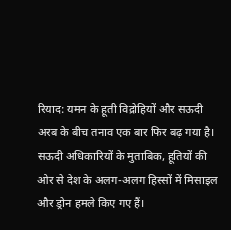रियाद: यमन के हूती विद्रोहियों और सऊदी अरब के बीच तनाव एक बार फिर बढ़ गया है। सऊदी अधिकारियों के मुताबिक, हूतियों की ओर से देश के अलग-अलग हिस्सों में मिसाइल और ड्रोन हमले किए गए हैं।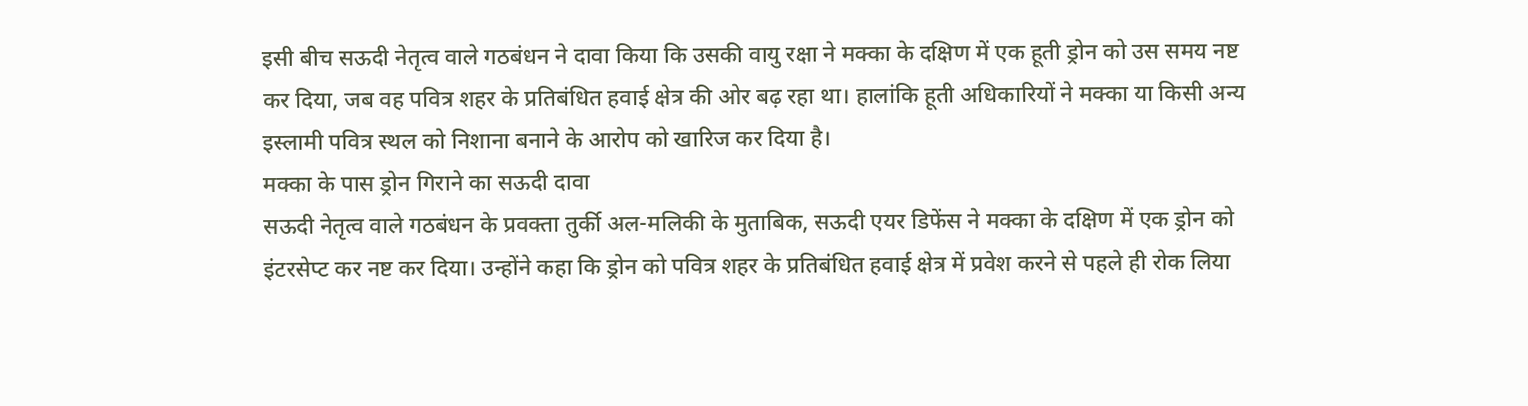इसी बीच सऊदी नेतृत्व वाले गठबंधन ने दावा किया कि उसकी वायु रक्षा ने मक्का के दक्षिण में एक हूती ड्रोन को उस समय नष्ट कर दिया, जब वह पवित्र शहर के प्रतिबंधित हवाई क्षेत्र की ओर बढ़ रहा था। हालांकि हूती अधिकारियों ने मक्का या किसी अन्य इस्लामी पवित्र स्थल को निशाना बनाने के आरोप को खारिज कर दिया है।
मक्का के पास ड्रोन गिराने का सऊदी दावा
सऊदी नेतृत्व वाले गठबंधन के प्रवक्ता तुर्की अल-मलिकी के मुताबिक, सऊदी एयर डिफेंस ने मक्का के दक्षिण में एक ड्रोन को इंटरसेप्ट कर नष्ट कर दिया। उन्होंने कहा कि ड्रोन को पवित्र शहर के प्रतिबंधित हवाई क्षेत्र में प्रवेश करने से पहले ही रोक लिया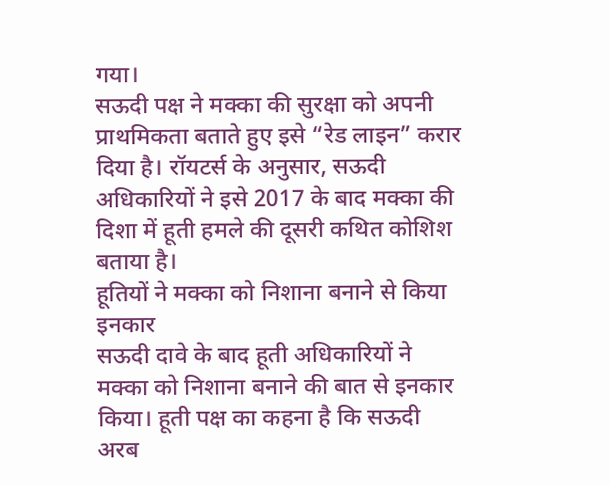गया।
सऊदी पक्ष ने मक्का की सुरक्षा को अपनी प्राथमिकता बताते हुए इसे “रेड लाइन” करार दिया है। रॉयटर्स के अनुसार, सऊदी अधिकारियों ने इसे 2017 के बाद मक्का की दिशा में हूती हमले की दूसरी कथित कोशिश बताया है।
हूतियों ने मक्का को निशाना बनाने से किया इनकार
सऊदी दावे के बाद हूती अधिकारियों ने मक्का को निशाना बनाने की बात से इनकार किया। हूती पक्ष का कहना है कि सऊदी अरब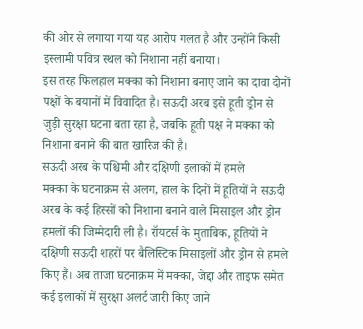की ओर से लगाया गया यह आरोप गलत है और उन्होंने किसी इस्लामी पवित्र स्थल को निशाना नहीं बनाया।
इस तरह फिलहाल मक्का को निशाना बनाए जाने का दावा दोनों पक्षों के बयानों में विवादित है। सऊदी अरब इसे हूती ड्रोन से जुड़ी सुरक्षा घटना बता रहा है, जबकि हूती पक्ष ने मक्का को निशाना बनाने की बात खारिज की है।
सऊदी अरब के पश्चिमी और दक्षिणी इलाकों में हमले
मक्का के घटनाक्रम से अलग, हाल के दिनों में हूतियों ने सऊदी अरब के कई हिस्सों को निशाना बनाने वाले मिसाइल और ड्रोन हमलों की जिम्मेदारी ली है। रॉयटर्स के मुताबिक, हूतियों ने दक्षिणी सऊदी शहरों पर बैलिस्टिक मिसाइलों और ड्रोन से हमले किए हैं। अब ताजा घटनाक्रम में मक्का, जेद्दा और ताइफ समेत कई इलाकों में सुरक्षा अलर्ट जारी किए जाने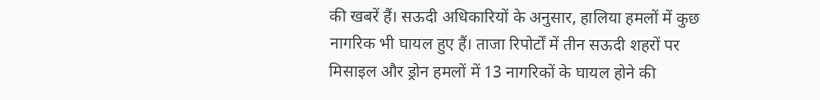की खबरें हैं। सऊदी अधिकारियों के अनुसार, हालिया हमलों में कुछ नागरिक भी घायल हुए हैं। ताजा रिपोर्टों में तीन सऊदी शहरों पर मिसाइल और ड्रोन हमलों में 13 नागरिकों के घायल होने की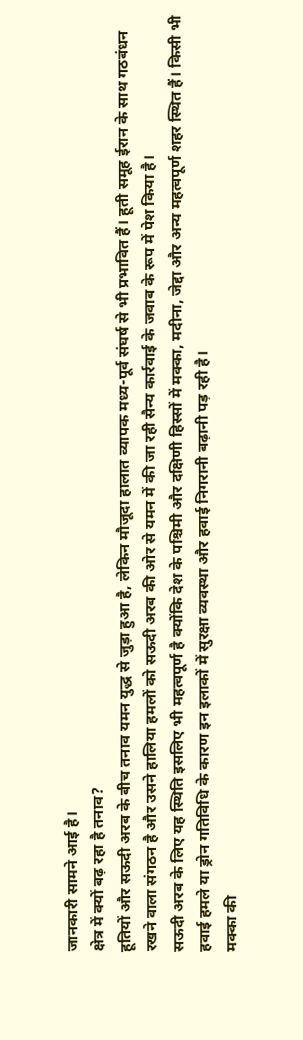जानकारी सामने आई है।
क्षेत्र में क्यों बढ़ रहा है तनाव?
हूतियों और सऊदी अरब के बीच तनाव यमन युद्ध से जुड़ा हुआ है, लेकिन मौजूदा हालात व्यापक मध्य-पूर्व संघर्ष से भी प्रभावित हैं। हूती समूह ईरान के साथ गठबंधन रखने वाला संगठन है और उसने हालिया हमलों को सऊदी अरब की ओर से यमन में की जा रही सैन्य कार्रवाई के जवाब के रूप में पेश किया है।
सऊदी अरब के लिए यह स्थिति इसलिए भी महत्वपूर्ण है क्योंकि देश के पश्चिमी और दक्षिणी हिस्सों में मक्का, मदीना, जेद्दा और अन्य महत्वपूर्ण शहर स्थित हैं। किसी भी हवाई हमले या ड्रोन गतिविधि के कारण इन इलाकों में सुरक्षा व्यवस्था और हवाई निगरानी बढ़ानी पड़ रही है।
मक्का की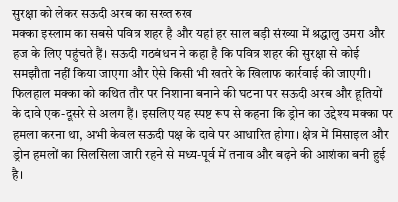सुरक्षा को लेकर सऊदी अरब का सख्त रुख
मक्का इस्लाम का सबसे पवित्र शहर है और यहां हर साल बड़ी संख्या में श्रद्धालु उमरा और हज के लिए पहुंचते हैं। सऊदी गठबंधन ने कहा है कि पवित्र शहर की सुरक्षा से कोई समझौता नहीं किया जाएगा और ऐसे किसी भी खतरे के खिलाफ कार्रवाई की जाएगी।
फिलहाल मक्का को कथित तौर पर निशाना बनाने की घटना पर सऊदी अरब और हूतियों के दावे एक-दूसरे से अलग हैं। इसलिए यह स्पष्ट रूप से कहना कि ड्रोन का उद्देश्य मक्का पर हमला करना था, अभी केवल सऊदी पक्ष के दावे पर आधारित होगा। क्षेत्र में मिसाइल और ड्रोन हमलों का सिलसिला जारी रहने से मध्य-पूर्व में तनाव और बढ़ने की आशंका बनी हुई है।